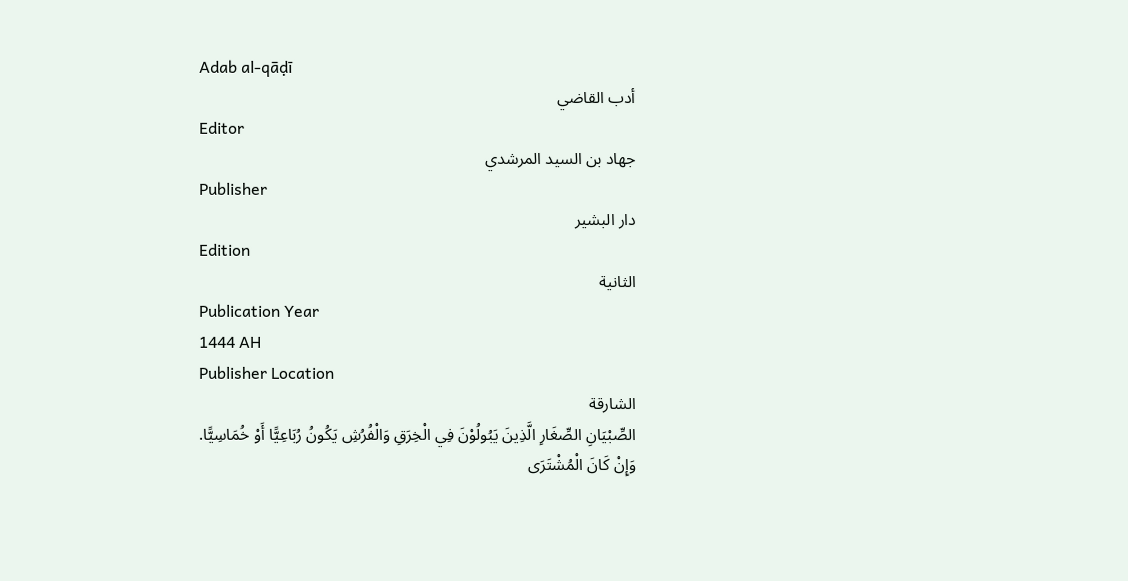Adab al-qāḍī
أدب القاضي
Editor
جهاد بن السيد المرشدي
Publisher
دار البشير
Edition
الثانية
Publication Year
1444 AH
Publisher Location
الشارقة
الصِّبْيَانِ الصِّغَارِ الَّذِينَ يَبُولُوْنَ فِي الْخِرَقِ وَالْفُرُشِ يَكُونُ رُبَاعِيًّا أَوْ خُمَاسِيًّا.
وَإِنْ كَانَ الْمُشْتَرَى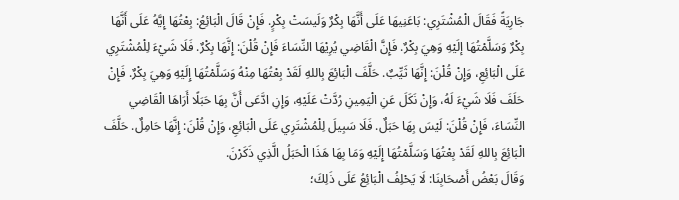جَارِيَةً فَقَالَ الْمُشْتَرِي: بَاعَنِيهَا عَلَى أَنَّهَا بِكْرٌ وَلَيسَتْ بِكْرٍ. فَإِنْ قَالَ الْبَائِعُ: بِعْتُهَا إِيَّهُ عَلَى أَنَّهَا بِكْرٌ وَسَلَّمْتُهَا إلَيْهِ وَهِيَ بِكْرٌ. فَإِنَّ الْقَاضِي يُرِيْهَا النِّسَاءَ فَإِنْ قُلْنَ: إِنَّهَا بِكْرٌ. فَلَا شَيْءَ لِلْمُشْتَرِي عَلَى الْبَائِعِ، وَإِنْ قُلْنَ: إِنَّهَا ثَيِّبٌ. حَلَّفَ الْبَائِعَ بِاللهِ لَقَدْ بِعْتُهَا مِنْهُ وَسَلَّمْتُهَا إِلَيْهِ وَهِيَ بِكْرٌ. فَإِنْ حَلَفَ فَلَا شَيْءَ لَهُ، وَإِنْ نَكَلَ عَنِ الْيَمِينِ رُدَّتْ عَلَيْهِ، وَإِنِ ادَّعَى أَنَّ بِهَا حَبَلًا أَرَاهَا الْقَاضِي النِّسَاءَ، فَإِنْ قُلْنَ: لَيْسَ بِهَا حَبَلٌ. فَلَا سَبِيلَ لِلْمُشْتَرِي عَلَى الْبَائِعِ، وَإِنْ قُلْنَ: إِنَّهَا حَامِلٌ. حَلَّفَ الْبَائِعَ بِاللهِ لَقَدْ بِعْتُهَا وَسَلَّمْتُهَا إِلَيْهِ وَمَا بِهَا هَذَا الْحَبَلُ الَّذِي ذَكَرْنَ.
وَقَالَ بَعْضُ أَصْحَابِنَا: لَا يَحْلِفُ الْبَائِعُ عَلَى ذَلِكَ؛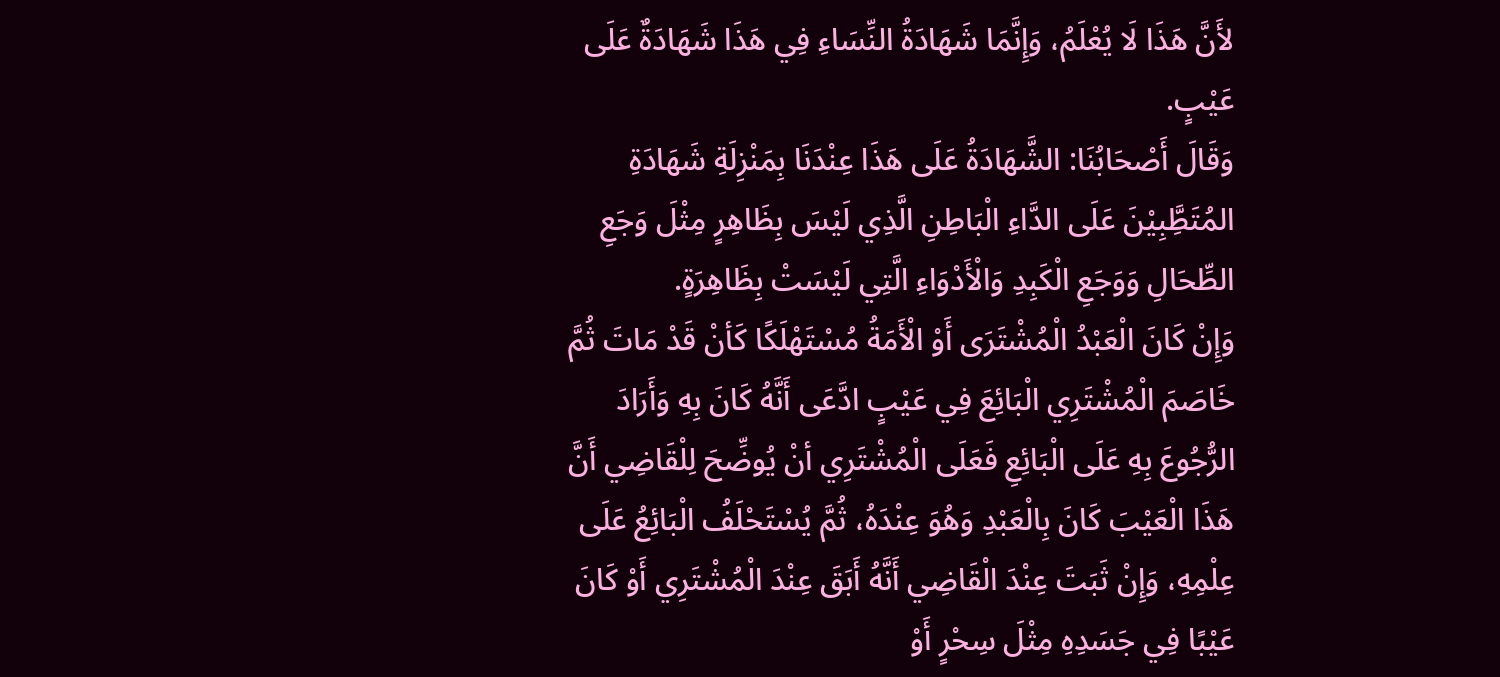لأَنَّ هَذَا لَا يُعْلَمُ، وَإِنَّمَا شَهَادَةُ النِّسَاءِ فِي هَذَا شَهَادَةٌ عَلَى عَيْبٍ.
وَقَالَ أَصْحَابُنَا: الشَّهَادَةُ عَلَى هَذَا عِنْدَنَا بِمَنْزِلَةِ شَهَادَةِ المُتَطَِّبِيْنَ عَلَى الدَّاءِ الْبَاطِنِ الَّذِي لَيْسَ بِظَاهِرٍ مِثْلَ وَجَعِ الطِّحَالِ وَوَجَعِ الْكَبِدِ وَالْأَدْوَاءِ الَّتِي لَيْسَتْ بِظَاهِرَةٍ.
وَإِنْ كَانَ الْعَبْدُ الْمُشْتَرَى أَوْ الْأَمَةُ مُسْتَهْلَكًا كَأنْ قَدْ مَاتَ ثُمَّ خَاصَمَ الْمُشْتَرِي الْبَائِعَ فِي عَيْبٍ ادَّعَى أَنَّهُ كَانَ بِهِ وَأَرَادَ الرُّجُوعَ بِهِ عَلَى الْبَائِعِ فَعَلَى الْمُشْتَرِي أنْ يُوضِّحَ لِلْقَاضِي أَنَّ هَذَا الْعَيْبَ كَانَ بِالْعَبْدِ وَهُوَ عِنْدَهُ، ثُمَّ يُسْتَحْلَفُ الْبَائِعُ عَلَى عِلْمِهِ، وَإِنْ ثَبَتَ عِنْدَ الْقَاضِي أَنَّهُ أَبَقَ عِنْدَ الْمُشْتَرِي أَوْ كَانَ عَيْبًا فِي جَسَدِهِ مِثْلَ سِحْرٍ أَوْ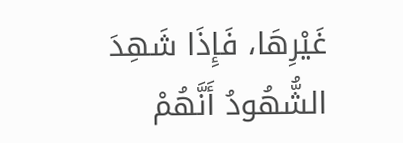غَيْرِهَا، فَإِذَا شَهِدَ الشُّهُودُ أَنَّهُمْ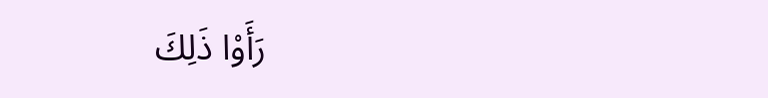رَأَوْا ذَلِكَ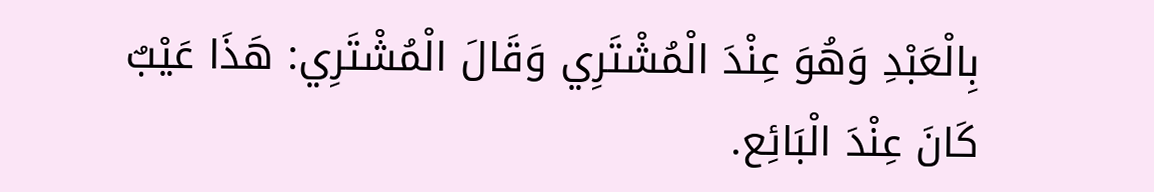بِالْعَبْدِ وَهُوَ عِنْدَ الْمُشْتَرِي وَقَالَ الْمُشْتَرِي: هَذَا عَيْبٌ كَانَ عِنْدَ الْبَائِع.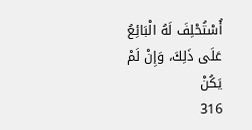أُسْتُحْلِفَ لَهُ الْبَائِعُ عَلَى ذَلِكَ، وَإِنْ لَمْ يَكُنْ
316